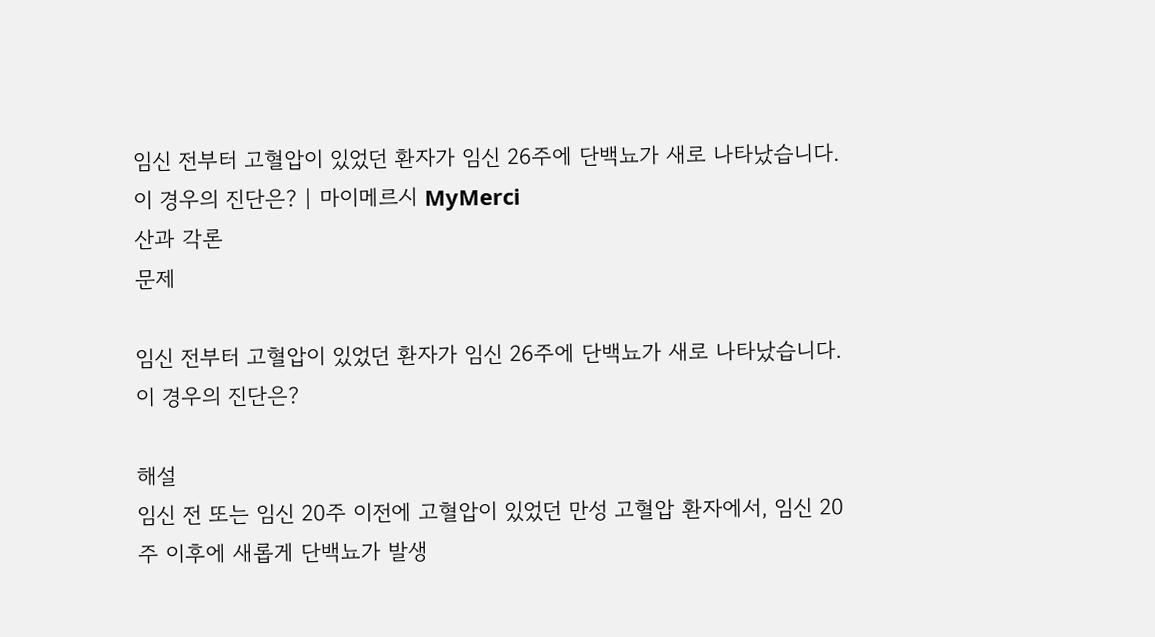임신 전부터 고혈압이 있었던 환자가 임신 26주에 단백뇨가 새로 나타났습니다. 이 경우의 진단은? | 마이메르시 MyMerci
산과 각론
문제

임신 전부터 고혈압이 있었던 환자가 임신 26주에 단백뇨가 새로 나타났습니다. 이 경우의 진단은?

해설
임신 전 또는 임신 20주 이전에 고혈압이 있었던 만성 고혈압 환자에서, 임신 20주 이후에 새롭게 단백뇨가 발생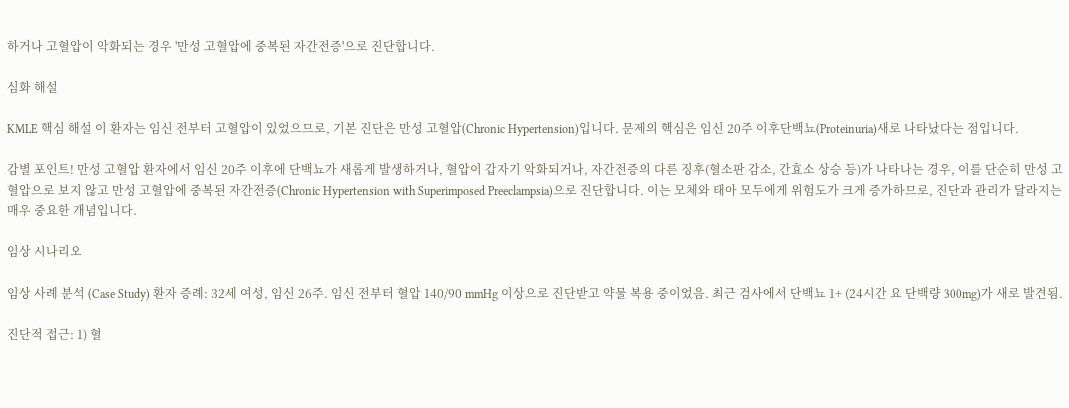하거나 고혈압이 악화되는 경우 '만성 고혈압에 중복된 자간전증'으로 진단합니다.

심화 해설

KMLE 핵심 해설 이 환자는 임신 전부터 고혈압이 있었으므로, 기본 진단은 만성 고혈압(Chronic Hypertension)입니다. 문제의 핵심은 임신 20주 이후단백뇨(Proteinuria)새로 나타났다는 점입니다.

감별 포인트! 만성 고혈압 환자에서 임신 20주 이후에 단백뇨가 새롭게 발생하거나, 혈압이 갑자기 악화되거나, 자간전증의 다른 징후(혈소판 감소, 간효소 상승 등)가 나타나는 경우, 이를 단순히 만성 고혈압으로 보지 않고 만성 고혈압에 중복된 자간전증(Chronic Hypertension with Superimposed Preeclampsia)으로 진단합니다. 이는 모체와 태아 모두에게 위험도가 크게 증가하므로, 진단과 관리가 달라지는 매우 중요한 개념입니다.

임상 시나리오

임상 사례 분석 (Case Study) 환자 증례: 32세 여성, 임신 26주. 임신 전부터 혈압 140/90 mmHg 이상으로 진단받고 약물 복용 중이었음. 최근 검사에서 단백뇨 1+ (24시간 요 단백량 300mg)가 새로 발견됨.

진단적 접근: 1) 혈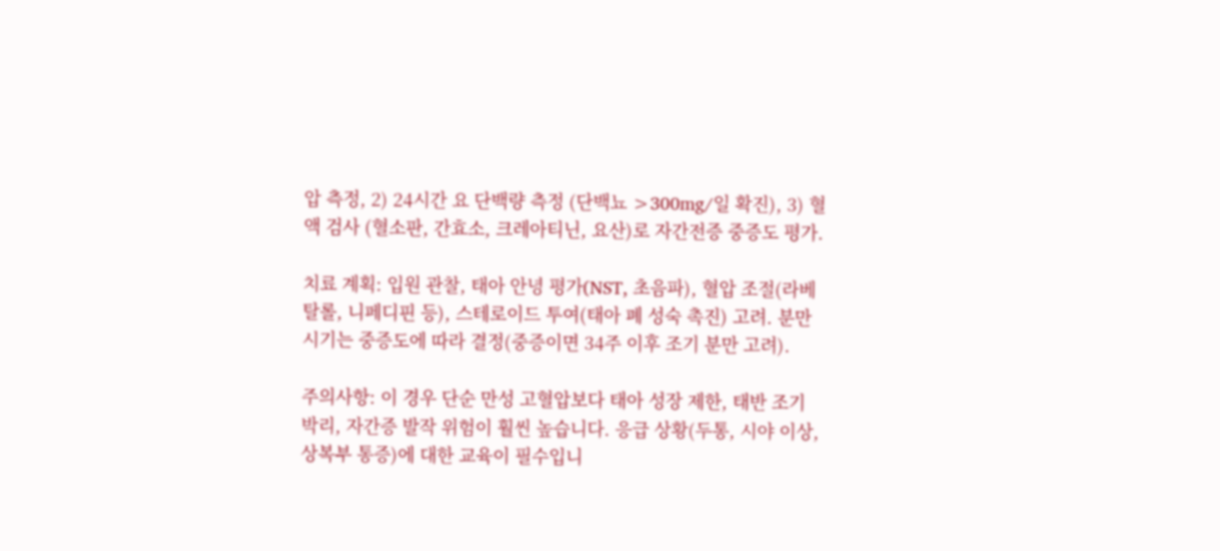압 측정, 2) 24시간 요 단백량 측정 (단백뇨 >300mg/일 확진), 3) 혈액 검사 (혈소판, 간효소, 크레아티닌, 요산)로 자간전증 중증도 평가.

치료 계획: 입원 관찰, 태아 안녕 평가(NST, 초음파), 혈압 조절(라베탈롤, 니페디핀 등), 스테로이드 투여(태아 폐 성숙 촉진) 고려. 분만 시기는 중증도에 따라 결정(중증이면 34주 이후 조기 분만 고려).

주의사항: 이 경우 단순 만성 고혈압보다 태아 성장 제한, 태반 조기 박리, 자간증 발작 위험이 훨씬 높습니다. 응급 상황(두통, 시야 이상, 상복부 통증)에 대한 교육이 필수입니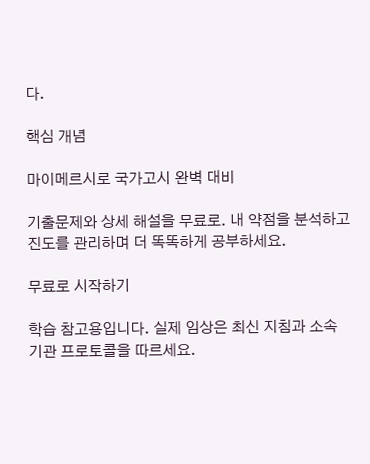다.

핵심 개념

마이메르시로 국가고시 완벽 대비

기출문제와 상세 해설을 무료로. 내 약점을 분석하고 진도를 관리하며 더 똑똑하게 공부하세요.

무료로 시작하기

학습 참고용입니다. 실제 임상은 최신 지침과 소속 기관 프로토콜을 따르세요.